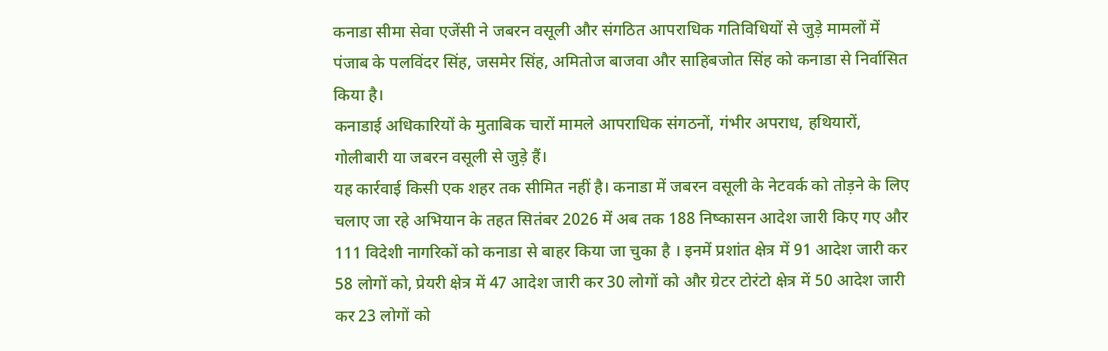कनाडा सीमा सेवा एजेंसी ने जबरन वसूली और संगठित आपराधिक गतिविधियों से जुड़े मामलों में पंजाब के पलविंदर सिंह, जसमेर सिंह, अमितोज बाजवा और साहिबजोत सिंह को कनाडा से निर्वासित किया है।
कनाडाई अधिकारियों के मुताबिक चारों मामले आपराधिक संगठनों, गंभीर अपराध, हथियारों, गोलीबारी या जबरन वसूली से जुड़े हैं।
यह कार्रवाई किसी एक शहर तक सीमित नहीं है। कनाडा में जबरन वसूली के नेटवर्क को तोड़ने के लिए चलाए जा रहे अभियान के तहत सितंबर 2026 में अब तक 188 निष्कासन आदेश जारी किए गए और 111 विदेशी नागरिकों को कनाडा से बाहर किया जा चुका है । इनमें प्रशांत क्षेत्र में 91 आदेश जारी कर 58 लोगों को, प्रेयरी क्षेत्र में 47 आदेश जारी कर 30 लोगों को और ग्रेटर टोरंटो क्षेत्र में 50 आदेश जारी कर 23 लोगों को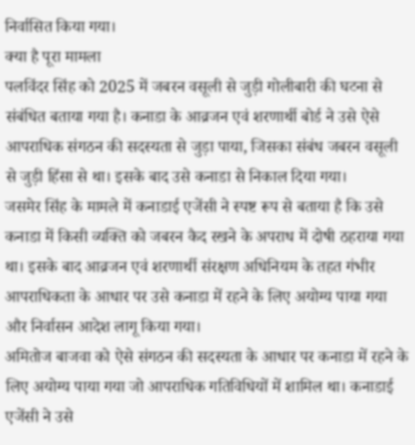निर्वासित किया गया।
क्या है पूरा मामला
पलविंदर सिंह को 2025 में जबरन वसूली से जुड़ी गोलीबारी की घटना से संबंधित बताया गया है। कनाडा के आव्रजन एवं शरणार्थी बोर्ड ने उसे ऐसे आपराधिक संगठन की सदस्यता से जुड़ा पाया, जिसका संबंध जबरन वसूली से जुड़ी हिंसा से था। इसके बाद उसे कनाडा से निकाल दिया गया।
जसमेर सिंह के मामले में कनाडाई एजेंसी ने स्पष्ट रूप से बताया है कि उसे कनाडा में किसी व्यक्ति को जबरन कैद रखने के अपराध में दोषी ठहराया गया था। इसके बाद आव्रजन एवं शरणार्थी संरक्षण अधिनियम के तहत गंभीर आपराधिकता के आधार पर उसे कनाडा में रहने के लिए अयोग्य पाया गया और निर्वासन आदेश लागू किया गया।
अमितोज बाजवा को ऐसे संगठन की सदस्यता के आधार पर कनाडा में रहने के लिए अयोग्य पाया गया जो आपराधिक गतिविधियों में शामिल था। कनाडाई एजेंसी ने उसे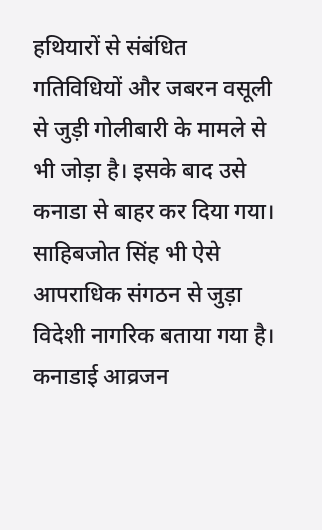हथियारों से संबंधित गतिविधियों और जबरन वसूली से जुड़ी गोलीबारी के मामले से भी जोड़ा है। इसके बाद उसे कनाडा से बाहर कर दिया गया।
साहिबजोत सिंह भी ऐसे आपराधिक संगठन से जुड़ा विदेशी नागरिक बताया गया है। कनाडाई आव्रजन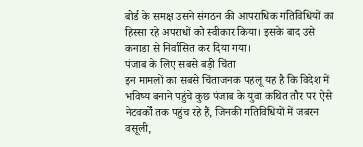बोर्ड के समक्ष उसने संगठन की आपराधिक गतिविधियों का हिस्सा रहे अपराधों को स्वीकार किया। इसके बाद उसे कनाडा से निर्वासित कर दिया गया।
पंजाब के लिए सबसे बड़ी चिंता
इन मामलों का सबसे चिंताजनक पहलू यह है कि विदेश में भविष्य बनाने पहुंचे कुछ पंजाब के युवा कथित तौर पर ऐसे नेटवर्कों तक पहुंच रहे हैं, जिनकी गतिविधियों में जबरन वसूली,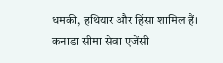धमकी, हथियार और हिंसा शामिल हैं। कनाडा सीमा सेवा एजेंसी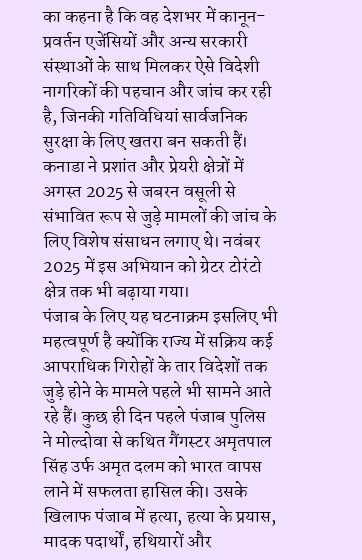का कहना है कि वह देशभर में कानून-प्रवर्तन एजेंसियों और अन्य सरकारी संस्थाओं के साथ मिलकर ऐसे विदेशी नागरिकों की पहचान और जांच कर रही है, जिनकी गतिविधियां सार्वजनिक सुरक्षा के लिए खतरा बन सकती हैं। कनाडा ने प्रशांत और प्रेयरी क्षेत्रों में अगस्त 2025 से जबरन वसूली से संभावित रूप से जुड़े मामलों की जांच के लिए विशेष संसाधन लगाए थे। नवंबर 2025 में इस अभियान को ग्रेटर टोरंटो क्षेत्र तक भी बढ़ाया गया।
पंजाब के लिए यह घटनाक्रम इसलिए भी महत्वपूर्ण है क्योंकि राज्य में सक्रिय कई आपराधिक गिरोहों के तार विदेशों तक जुड़े होने के मामले पहले भी सामने आते रहे हैं। कुछ ही दिन पहले पंजाब पुलिस ने मोल्दोवा से कथित गैंगस्टर अमृतपाल सिंह उर्फ अमृत दलम को भारत वापस लाने में सफलता हासिल की। उसके खिलाफ पंजाब में हत्या, हत्या के प्रयास, मादक पदार्थों, हथियारों और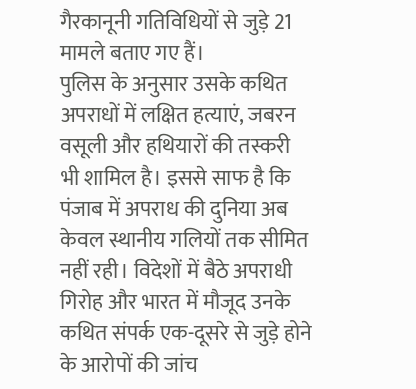गैरकानूनी गतिविधियों से जुड़े 21 मामले बताए गए हैं।
पुलिस के अनुसार उसके कथित अपराधों में लक्षित हत्याएं, जबरन वसूली और हथियारों की तस्करी भी शामिल है। इससे साफ है कि पंजाब में अपराध की दुनिया अब केवल स्थानीय गलियों तक सीमित नहीं रही। विदेशों में बैठे अपराधी गिरोह और भारत में मौजूद उनके कथित संपर्क एक-दूसरे से जुड़े होने के आरोपों की जांच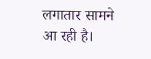लगातार सामने आ रही है।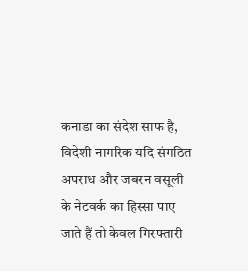कनाडा का संदेश साफ है, विदेशी नागरिक यदि संगठित अपराध और जबरन वसूली के नेटवर्क का हिस्सा पाए जाते हैं तो केवल गिरफ्तारी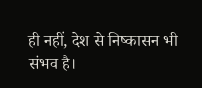ही नहीं, देश से निष्कासन भी संभव है।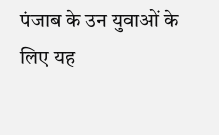पंजाब के उन युवाओं के लिए यह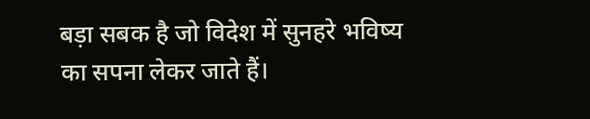बड़ा सबक है जो विदेश में सुनहरे भविष्य का सपना लेकर जाते हैं।